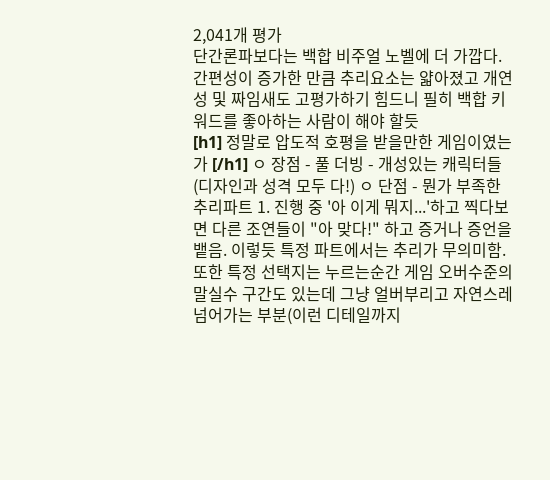2,041개 평가
단간론파보다는 백합 비주얼 노벨에 더 가깝다. 간편성이 증가한 만큼 추리요소는 얇아졌고 개연성 및 짜임새도 고평가하기 힘드니 필히 백합 키워드를 좋아하는 사람이 해야 할듯
[h1] 정말로 압도적 호평을 받을만한 게임이였는가 [/h1] ㅇ 장점 - 풀 더빙 - 개성있는 캐릭터들 (디자인과 성격 모두 다!) ㅇ 단점 - 뭔가 부족한 추리파트 1. 진행 중 '아 이게 뭐지...'하고 찍다보면 다른 조연들이 "아 맞다!" 하고 증거나 증언을 뱉음. 이렇듯 특정 파트에서는 추리가 무의미함. 또한 특정 선택지는 누르는순간 게임 오버수준의 말실수 구간도 있는데 그냥 얼버부리고 자연스레 넘어가는 부분(이런 디테일까지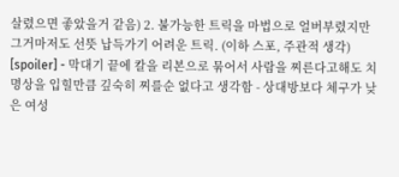살렸으면 좋았을거 같음) 2. 불가능한 트릭을 마법으로 얼버부렸지만 그거마저도 선뜻 납득가기 어려운 트릭. (이하 스포, 주관적 생각) [spoiler] - 막대기 끝에 칼을 리본으로 묶어서 사람을 찌른다고해도 치명상을 입힐만큼 깊숙히 찌를순 없다고 생각함 - 상대방보다 체구가 낮은 여성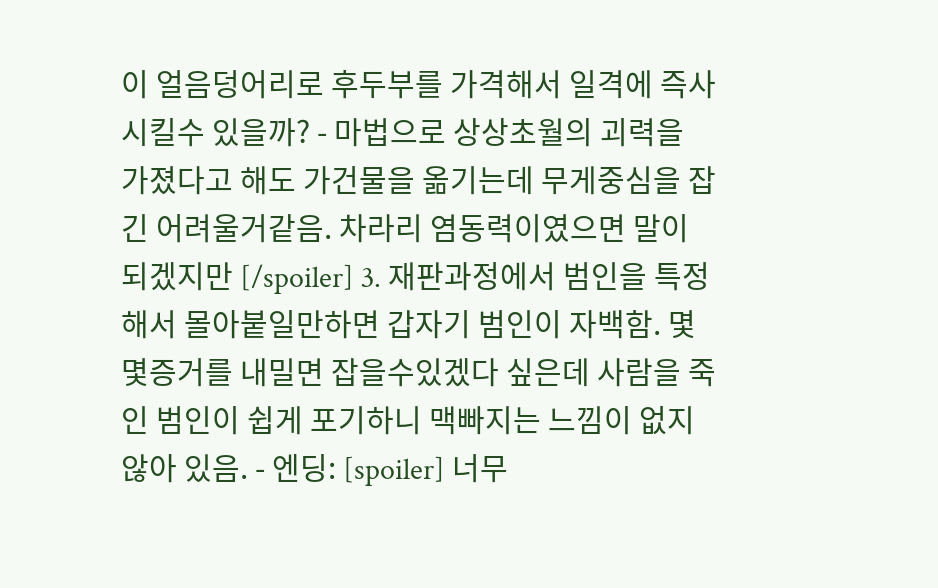이 얼음덩어리로 후두부를 가격해서 일격에 즉사시킬수 있을까? - 마법으로 상상초월의 괴력을 가졌다고 해도 가건물을 옮기는데 무게중심을 잡긴 어려울거같음. 차라리 염동력이였으면 말이 되겠지만 [/spoiler] 3. 재판과정에서 범인을 특정해서 몰아붙일만하면 갑자기 범인이 자백함. 몇몇증거를 내밀면 잡을수있겠다 싶은데 사람을 죽인 범인이 쉽게 포기하니 맥빠지는 느낌이 없지않아 있음. - 엔딩: [spoiler] 너무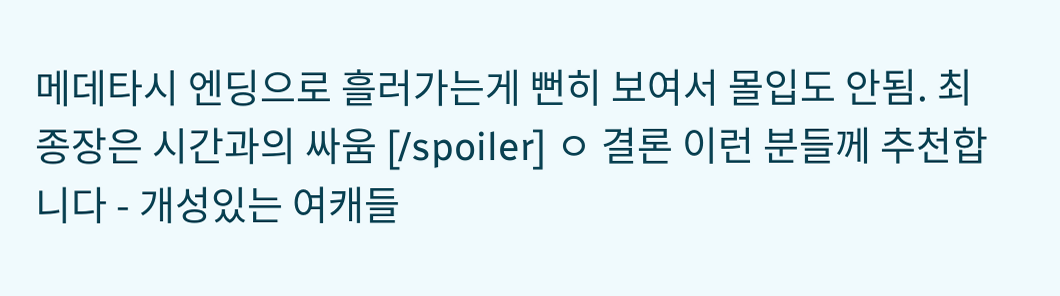메데타시 엔딩으로 흘러가는게 뻔히 보여서 몰입도 안됨. 최종장은 시간과의 싸움 [/spoiler] ㅇ 결론 이런 분들께 추천합니다 - 개성있는 여캐들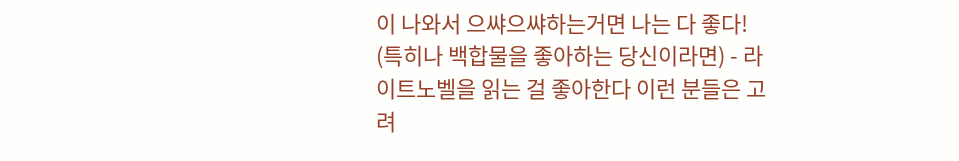이 나와서 으쌰으쌰하는거면 나는 다 좋다! (특히나 백합물을 좋아하는 당신이라면) - 라이트노벨을 읽는 걸 좋아한다 이런 분들은 고려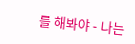를 해봐야 - 나는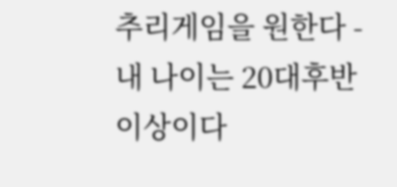추리게임을 원한다 - 내 나이는 20대후반 이상이다